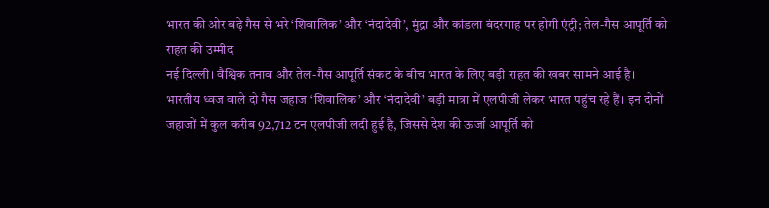भारत की ओर बढ़े गैस से भरे ‘शिवालिक’ और ‘नंदादेवी’, मुंद्रा और कांडला बंदरगाह पर होगी एंट्री; तेल-गैस आपूर्ति को राहत की उम्मीद
नई दिल्ली। वैश्विक तनाव और तेल-गैस आपूर्ति संकट के बीच भारत के लिए बड़ी राहत की खबर सामने आई है। भारतीय ध्वज वाले दो गैस जहाज ‘शिवालिक’ और ‘नंदादेवी’ बड़ी मात्रा में एलपीजी लेकर भारत पहुंच रहे हैं। इन दोनों जहाजों में कुल करीब 92,712 टन एलपीजी लदी हुई है, जिससे देश की ऊर्जा आपूर्ति को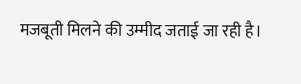मजबूती मिलने की उम्मीद जताई जा रही है।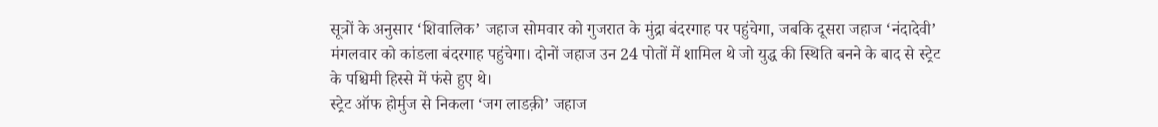सूत्रों के अनुसार ‘शिवालिक’ जहाज सोमवार को गुजरात के मुंद्रा बंदरगाह पर पहुंचेगा, जबकि दूसरा जहाज ‘नंदादेवी’ मंगलवार को कांडला बंदरगाह पहुंचेगा। दोनों जहाज उन 24 पोतों में शामिल थे जो युद्ध की स्थिति बनने के बाद से स्ट्रेट के पश्चिमी हिस्से में फंसे हुए थे।
स्ट्रेट ऑफ होर्मुज से निकला ‘जग लाडक़ी’ जहाज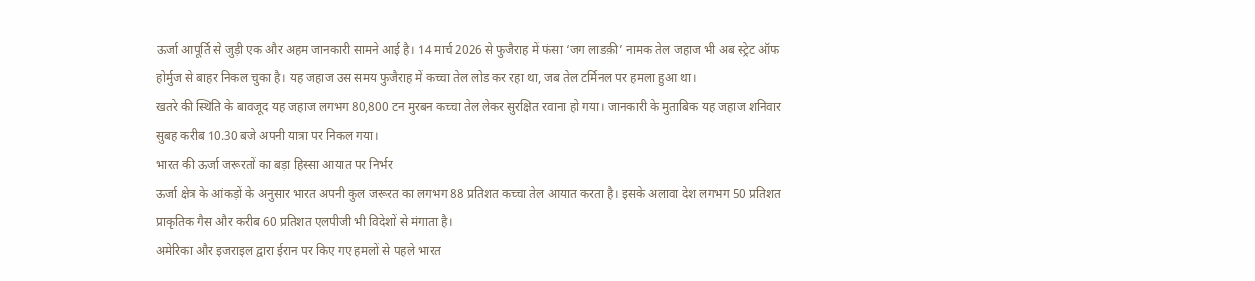ऊर्जा आपूर्ति से जुड़ी एक और अहम जानकारी सामने आई है। 14 मार्च 2026 से फुजैराह में फंसा ‘जग लाडक़ी’ नामक तेल जहाज भी अब स्ट्रेट ऑफ होर्मुज से बाहर निकल चुका है। यह जहाज उस समय फुजैराह में कच्चा तेल लोड कर रहा था, जब तेल टर्मिनल पर हमला हुआ था।
खतरे की स्थिति के बावजूद यह जहाज लगभग 80,800 टन मुरबन कच्चा तेल लेकर सुरक्षित रवाना हो गया। जानकारी के मुताबिक यह जहाज शनिवार सुबह करीब 10.30 बजे अपनी यात्रा पर निकल गया।
भारत की ऊर्जा जरूरतों का बड़ा हिस्सा आयात पर निर्भर
ऊर्जा क्षेत्र के आंकड़ों के अनुसार भारत अपनी कुल जरूरत का लगभग 88 प्रतिशत कच्चा तेल आयात करता है। इसके अलावा देश लगभग 50 प्रतिशत प्राकृतिक गैस और करीब 60 प्रतिशत एलपीजी भी विदेशों से मंगाता है।
अमेरिका और इजराइल द्वारा ईरान पर किए गए हमलों से पहले भारत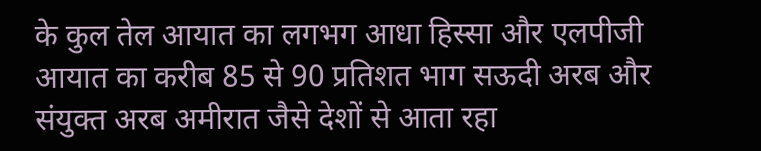के कुल तेल आयात का लगभग आधा हिस्सा और एलपीजी आयात का करीब 85 से 90 प्रतिशत भाग सऊदी अरब और संयुक्त अरब अमीरात जैसे देशों से आता रहा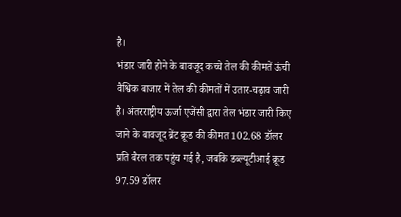है।
भंडार जारी होने के बावजूद कच्चे तेल की कीमतें ऊंची
वैश्विक बाजार में तेल की कीमतों में उतार-चढ़ाव जारी है। अंतरराष्ट्रीय ऊर्जा एजेंसी द्वारा तेल भंडार जारी किए जाने के बावजूद ब्रेंट क्रूड की कीमत 102.68 डॉलर प्रति बैरल तक पहुंच गई है, जबकि डब्ल्यूटीआई क्रूड 97.59 डॉलर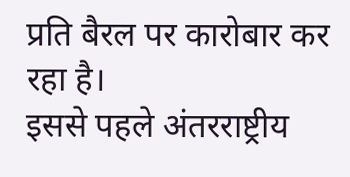प्रति बैरल पर कारोबार कर रहा है।
इससे पहले अंतरराष्ट्रीय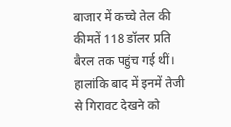बाजार में कच्चे तेल की कीमतें 118 डॉलर प्रति बैरल तक पहुंच गई थीं। हालांकि बाद में इनमें तेजी से गिरावट देखने को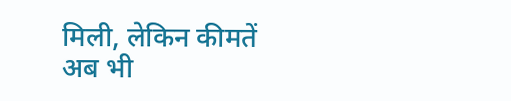मिली, लेकिन कीमतें अब भी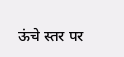ऊंचे स्तर पर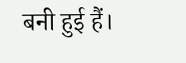बनी हुई हैं।